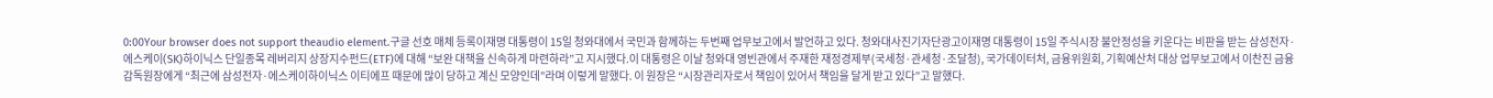0:00Your browser does not support theaudio element.구글 선호 매체 등록이재명 대통령이 15일 청와대에서 국민과 함께하는 두번째 업무보고에서 발언하고 있다. 청와대사진기자단광고이재명 대통령이 15일 주식시장 불안정성을 키운다는 비판을 받는 삼성전자·에스케이(SK)하이닉스 단일종목 레버리지 상장지수펀드(ETF)에 대해 “보완 대책을 신속하게 마련하라”고 지시했다.이 대통령은 이날 청와대 영빈관에서 주재한 재정경제부(국세청·관세청·조달청), 국가데이터처, 금융위원회, 기획예산처 대상 업무보고에서 이찬진 금융감독원장에게 “최근에 삼성전자·에스케이하이닉스 이티에프 때문에 많이 당하고 계신 모양인데”라며 이렇게 말했다. 이 원장은 “시장관리자로서 책임이 있어서 책임을 달게 받고 있다”고 말했다.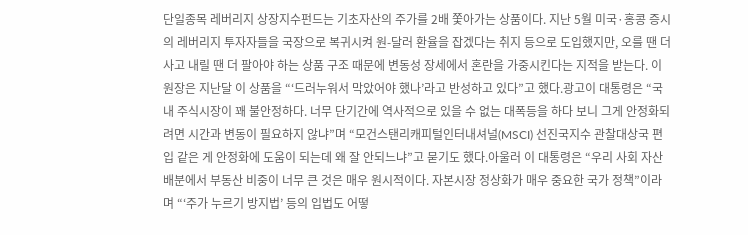단일종목 레버리지 상장지수펀드는 기초자산의 주가를 2배 쫓아가는 상품이다. 지난 5월 미국·홍콩 증시의 레버리지 투자자들을 국장으로 복귀시켜 원-달러 환율을 잡겠다는 취지 등으로 도입했지만, 오를 땐 더 사고 내릴 땐 더 팔아야 하는 상품 구조 때문에 변동성 장세에서 혼란을 가중시킨다는 지적을 받는다. 이 원장은 지난달 이 상품을 “‘드러누워서 막았어야 했나’라고 반성하고 있다”고 했다.광고이 대통령은 “국내 주식시장이 꽤 불안정하다. 너무 단기간에 역사적으로 있을 수 없는 대폭등을 하다 보니 그게 안정화되려면 시간과 변동이 필요하지 않냐”며 “모건스탠리캐피털인터내셔널(MSCI) 선진국지수 관찰대상국 편입 같은 게 안정화에 도움이 되는데 왜 잘 안되느냐”고 묻기도 했다.아울러 이 대통령은 “우리 사회 자산 배분에서 부동산 비중이 너무 큰 것은 매우 원시적이다. 자본시장 정상화가 매우 중요한 국가 정책”이라며 “‘주가 누르기 방지법’ 등의 입법도 어떻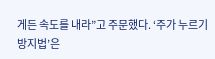게든 속도를 내라”고 주문했다. ‘주가 누르기 방지법’은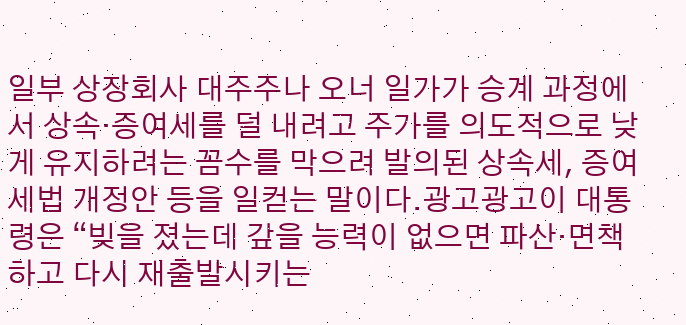일부 상장회사 대주주나 오너 일가가 승계 과정에서 상속·증여세를 덜 내려고 주가를 의도적으로 낮게 유지하려는 꼼수를 막으려 발의된 상속세, 증여세법 개정안 등을 일컫는 말이다.광고광고이 대통령은 “빚을 졌는데 갚을 능력이 없으면 파산·면책하고 다시 재출발시키는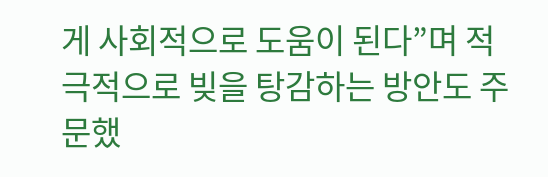게 사회적으로 도움이 된다”며 적극적으로 빚을 탕감하는 방안도 주문했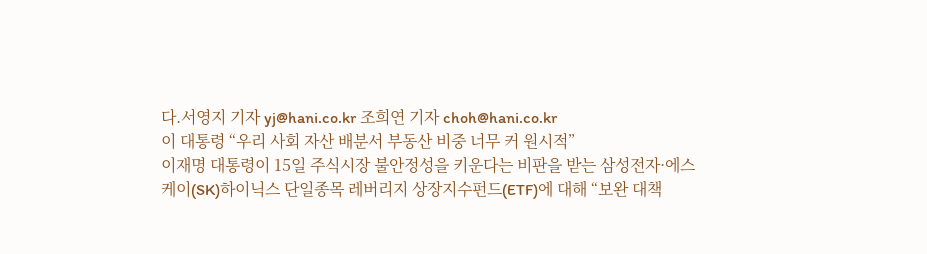다.서영지 기자 yj@hani.co.kr 조희연 기자 choh@hani.co.kr
이 대통령 “우리 사회 자산 배분서 부동산 비중 너무 커 원시적”
이재명 대통령이 15일 주식시장 불안정성을 키운다는 비판을 받는 삼성전자·에스케이(SK)하이닉스 단일종목 레버리지 상장지수펀드(ETF)에 대해 “보완 대책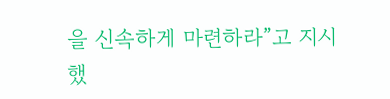을 신속하게 마련하라”고 지시했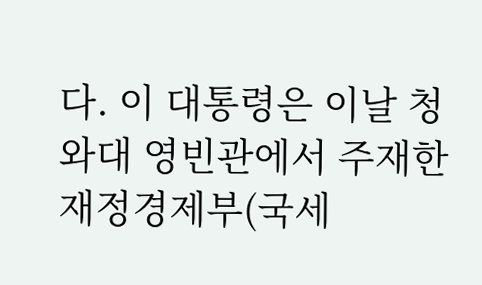다. 이 대통령은 이날 청와대 영빈관에서 주재한 재정경제부(국세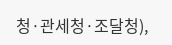청·관세청·조달청),